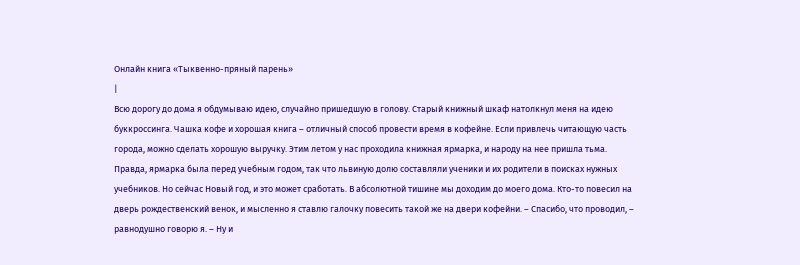Онлайн книга «Тыквенно-пряный парень»
|
Всю дорогу до дома я обдумываю идею, случайно пришедшую в голову. Старый книжный шкаф натолкнул меня на идею буккроссинга. Чашка кофе и хорошая книга – отличный способ провести время в кофейне. Если привлечь читающую часть города, можно сделать хорошую выручку. Этим летом у нас проходила книжная ярмарка, и народу на нее пришла тьма. Правда, ярмарка была перед учебным годом, так что львиную долю составляли ученики и их родители в поисках нужных учебников. Но сейчас Новый год, и это может сработать. В абсолютной тишине мы доходим до моего дома. Кто-то повесил на дверь рождественский венок, и мысленно я ставлю галочку повесить такой же на двери кофейни. – Спасибо, что проводил, – равнодушно говорю я. – Ну и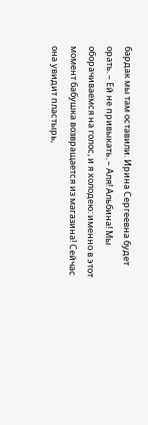бардак мы там оставили. Ирина Сергеевна будет орать. – Ей не привыкать. – Аля! Альбина! Мы оборачиваемся на голос, и я холодею: именно в этот момент бабушка возвращается из магазина! Сейчас она увидит пластырь,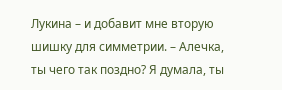Лукина – и добавит мне вторую шишку для симметрии. – Алечка, ты чего так поздно? Я думала, ты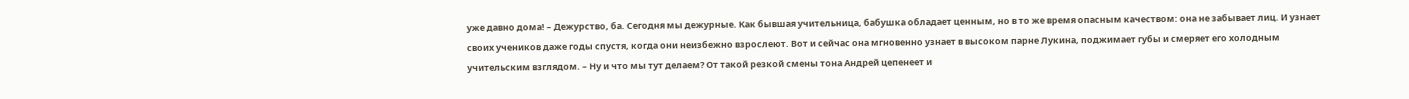уже давно дома! – Дежурство, ба. Сегодня мы дежурные. Как бывшая учительница, бабушка обладает ценным, но в то же время опасным качеством: она не забывает лиц. И узнает своих учеников даже годы спустя, когда они неизбежно взрослеют. Вот и сейчас она мгновенно узнает в высоком парне Лукина, поджимает губы и смеряет его холодным учительским взглядом. – Ну и что мы тут делаем? От такой резкой смены тона Андрей цепенеет и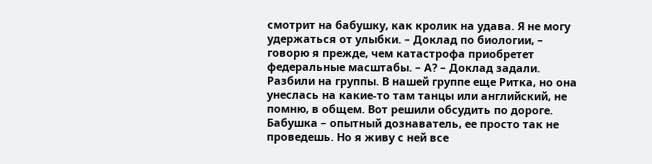смотрит на бабушку, как кролик на удава. Я не могу удержаться от улыбки. – Доклад по биологии, – говорю я прежде, чем катастрофа приобретет федеральные масштабы. – А? – Доклад задали. Разбили на группы. В нашей группе еще Ритка, но она унеслась на какие-то там танцы или английский, не помню, в общем. Вот решили обсудить по дороге. Бабушка – опытный дознаватель, ее просто так не проведешь. Но я живу с ней все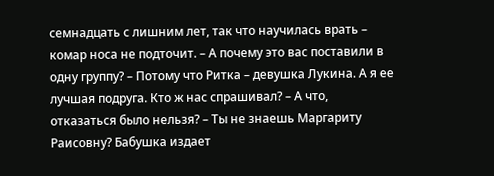семнадцать с лишним лет, так что научилась врать – комар носа не подточит. – А почему это вас поставили в одну группу? – Потому что Ритка – девушка Лукина. А я ее лучшая подруга. Кто ж нас спрашивал? – А что, отказаться было нельзя? – Ты не знаешь Маргариту Раисовну? Бабушка издает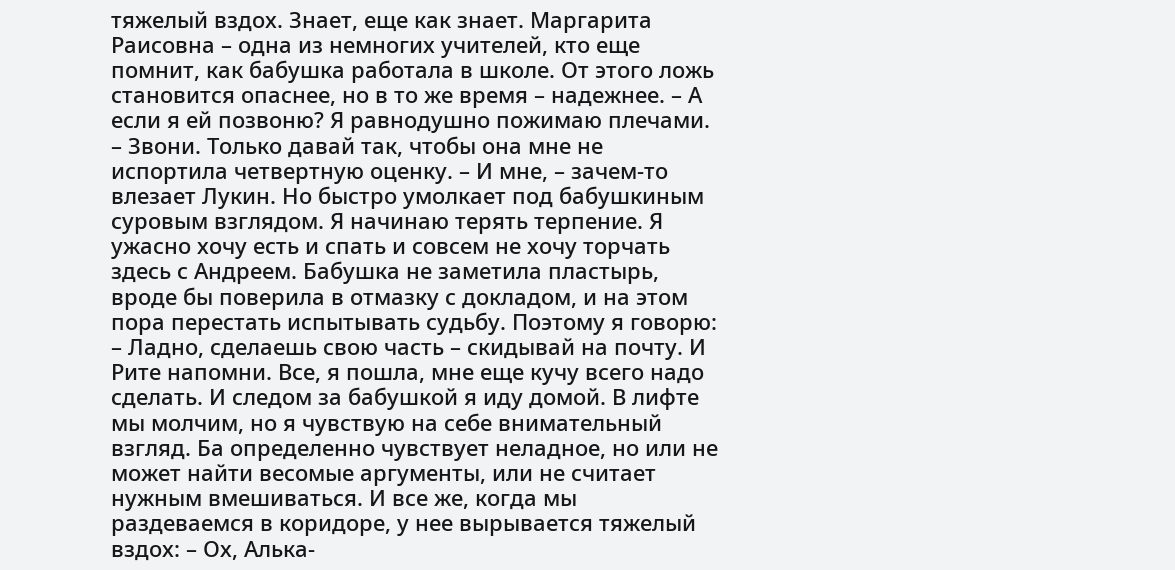тяжелый вздох. Знает, еще как знает. Маргарита Раисовна – одна из немногих учителей, кто еще помнит, как бабушка работала в школе. От этого ложь становится опаснее, но в то же время – надежнее. – А если я ей позвоню? Я равнодушно пожимаю плечами. – Звони. Только давай так, чтобы она мне не испортила четвертную оценку. – И мне, – зачем-то влезает Лукин. Но быстро умолкает под бабушкиным суровым взглядом. Я начинаю терять терпение. Я ужасно хочу есть и спать и совсем не хочу торчать здесь с Андреем. Бабушка не заметила пластырь, вроде бы поверила в отмазку с докладом, и на этом пора перестать испытывать судьбу. Поэтому я говорю: – Ладно, сделаешь свою часть – скидывай на почту. И Рите напомни. Все, я пошла, мне еще кучу всего надо сделать. И следом за бабушкой я иду домой. В лифте мы молчим, но я чувствую на себе внимательный взгляд. Ба определенно чувствует неладное, но или не может найти весомые аргументы, или не считает нужным вмешиваться. И все же, когда мы раздеваемся в коридоре, у нее вырывается тяжелый вздох: – Ох, Алька-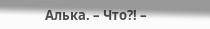Алька. – Что?! –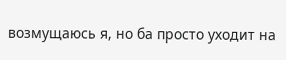возмущаюсь я, но ба просто уходит на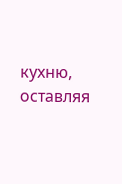кухню, оставляя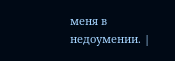меня в недоумении. |